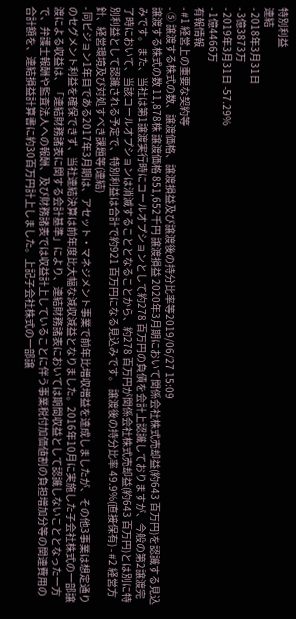特別利益
連結
- 2018年3月31日
- 3億3873万
- 2019年3月31日 -57.29%
- 1億4466万
有報情報
- #1 経営上の重要な契約等
- ⑤ 譲渡する株式の数、譲渡価格、譲渡損益及び譲渡後の持分比率等2019/06/27 15:09
譲渡する株式の数 11,878株 譲渡価格 851,652千円 譲渡損益 2020年3月期において関係会社株式売却益(約643 百万円)を認識する見込みです。また、当社は第1譲渡実行時にコールオプションとして約278 百万円の負債を会計上認識しておりますが、今般の第2譲渡完了時において、当該コールオプションは消滅することとなることから、約278 百万円が関係会社株式売却益(約643 百万円)とは別に特別利益として認識される予定で、特別利益は合計で約921 百万円になる見込みです。 譲渡後の持分比率 49.9%(直接保有) - #2 経営方針、経営環境及び対処すべき課題等(連結)
- 同ビジョン1年目である2017年3月期は、アセット・マネジメント事業で前年比増収増益を達成しましたが、その他3事業は想定通りのセグメント利益を確保できず、当社連結決算は前年度比大幅な減収減益となりました。2016年10月に実施した子会社株式の一部譲渡による収益は、「連結財務諸表に関する会計基準」により、連結財務諸表においては期間収益として認識しないこととなった一方で、弁護士報酬や監査法人への報酬、及び財務諸表では収益計上していることに伴う事業税付加価値割の負担増加分等の関連費用の合計額を、連結損益計算書に約30百万円計上しました。上記子会社株式の一部譲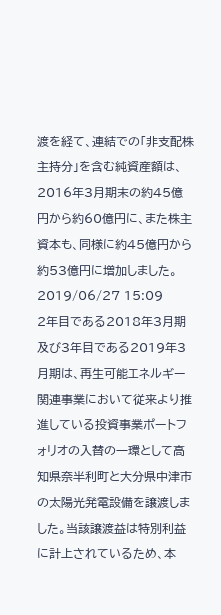渡を経て、連結での「非支配株主持分」を含む純資産額は、2016年3月期末の約45億円から約60億円に、また株主資本も、同様に約45億円から約53億円に増加しました。2019/06/27 15:09
2年目である2018年3月期及び3年目である2019年3月期は、再生可能エネルギー関連事業において従来より推進している投資事業ポートフォリオの入替の一環として高知県奈半利町と大分県中津市の太陽光発電設備を譲渡しました。当該譲渡益は特別利益に計上されているため、本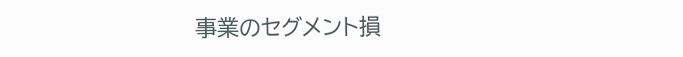事業のセグメント損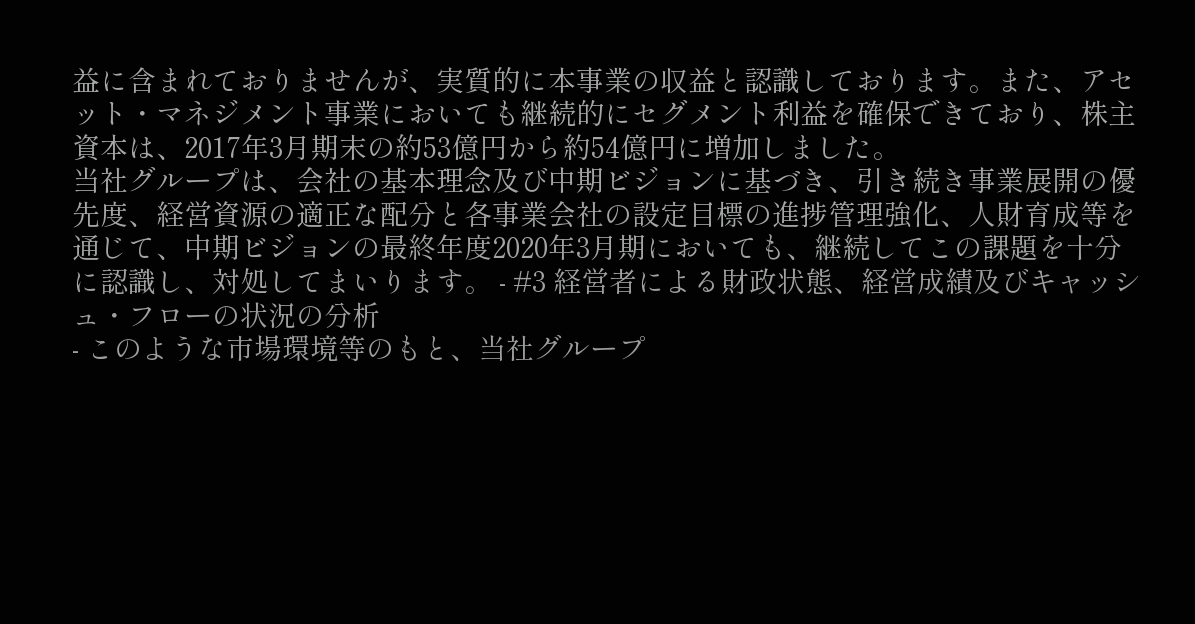益に含まれておりませんが、実質的に本事業の収益と認識しております。また、アセット・マネジメント事業においても継続的にセグメント利益を確保できており、株主資本は、2017年3月期末の約53億円から約54億円に増加しました。
当社グループは、会社の基本理念及び中期ビジョンに基づき、引き続き事業展開の優先度、経営資源の適正な配分と各事業会社の設定目標の進捗管理強化、人財育成等を通じて、中期ビジョンの最終年度2020年3月期においても、継続してこの課題を十分に認識し、対処してまいります。 - #3 経営者による財政状態、経営成績及びキャッシュ・フローの状況の分析
- このような市場環境等のもと、当社グループ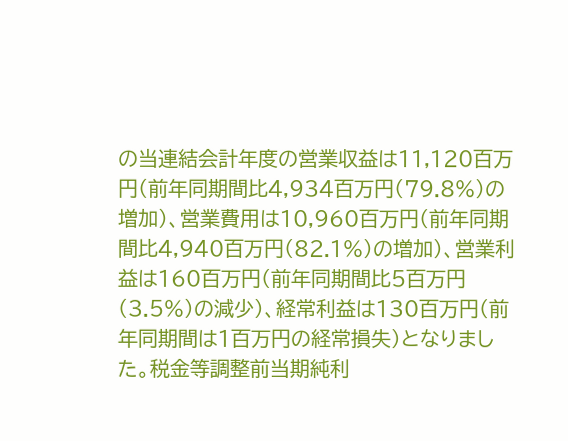の当連結会計年度の営業収益は11,120百万円(前年同期間比4,934百万円(79.8%)の増加)、営業費用は10,960百万円(前年同期間比4,940百万円(82.1%)の増加)、営業利益は160百万円(前年同期間比5百万円(3.5%)の減少)、経常利益は130百万円(前年同期間は1百万円の経常損失)となりました。税金等調整前当期純利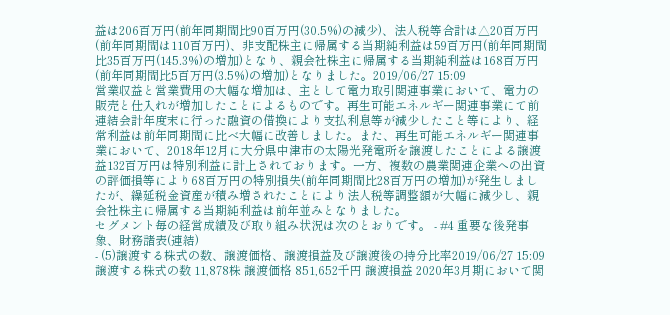益は206百万円(前年同期間比90百万円(30.5%)の減少)、法人税等合計は△20百万円(前年同期間は110百万円)、非支配株主に帰属する当期純利益は59百万円(前年同期間比35百万円(145.3%)の増加)となり、親会社株主に帰属する当期純利益は168百万円(前年同期間比5百万円(3.5%)の増加)となりました。2019/06/27 15:09
営業収益と営業費用の大幅な増加は、主として電力取引関連事業において、電力の販売と仕入れが増加したことによるものです。再生可能エネルギー関連事業にて前連結会計年度末に行った融資の借換により支払利息等が減少したこと等により、経常利益は前年同期間に比べ大幅に改善しました。また、再生可能エネルギー関連事業において、2018年12月に大分県中津市の太陽光発電所を譲渡したことによる譲渡益132百万円は特別利益に計上されております。一方、複数の農業関連企業への出資の評価損等により68百万円の特別損失(前年同期間比28百万円の増加)が発生しましたが、繰延税金資産が積み増されたことにより法人税等調整額が大幅に減少し、親会社株主に帰属する当期純利益は前年並みとなりました。
セグメント毎の経営成績及び取り組み状況は次のとおりです。 - #4 重要な後発事象、財務諸表(連結)
- (5)譲渡する株式の数、譲渡価格、譲渡損益及び譲渡後の持分比率2019/06/27 15:09
譲渡する株式の数 11,878株 譲渡価格 851,652千円 譲渡損益 2020年3月期において関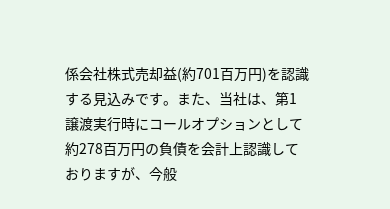係会社株式売却益(約701百万円)を認識する見込みです。また、当社は、第1譲渡実行時にコールオプションとして約278百万円の負債を会計上認識しておりますが、今般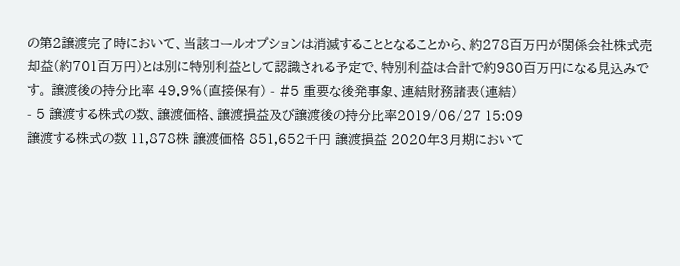の第2譲渡完了時において、当該コールオプションは消滅することとなることから、約278百万円が関係会社株式売却益(約701百万円)とは別に特別利益として認識される予定で、特別利益は合計で約980百万円になる見込みです。 譲渡後の持分比率 49.9%(直接保有) - #5 重要な後発事象、連結財務諸表(連結)
- 5 譲渡する株式の数、譲渡価格、譲渡損益及び譲渡後の持分比率2019/06/27 15:09
譲渡する株式の数 11,878株 譲渡価格 851,652千円 譲渡損益 2020年3月期において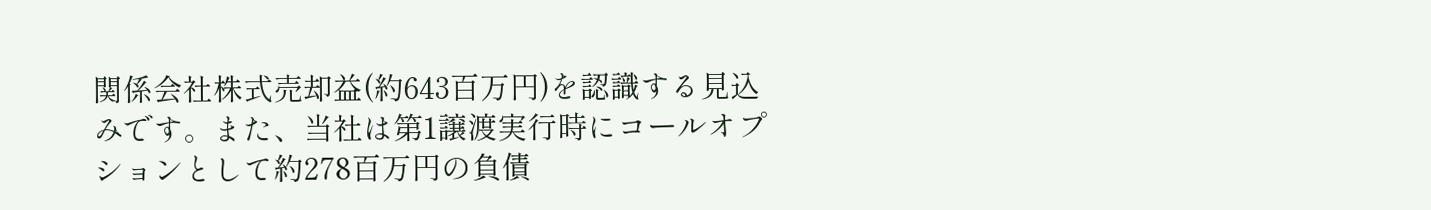関係会社株式売却益(約643百万円)を認識する見込みです。また、当社は第1譲渡実行時にコールオプションとして約278百万円の負債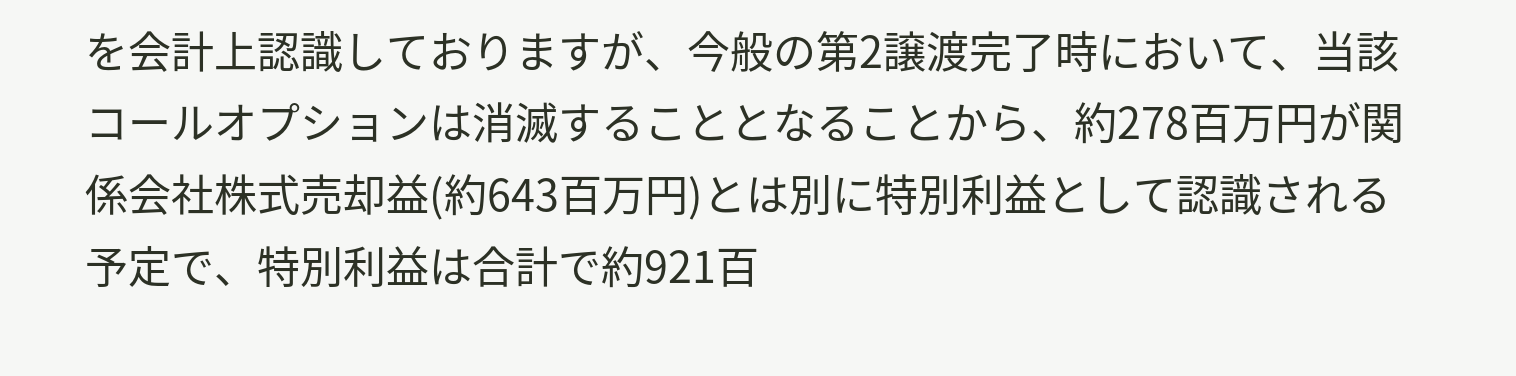を会計上認識しておりますが、今般の第2譲渡完了時において、当該コールオプションは消滅することとなることから、約278百万円が関係会社株式売却益(約643百万円)とは別に特別利益として認識される予定で、特別利益は合計で約921百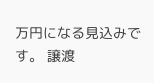万円になる見込みです。 譲渡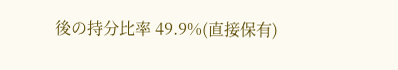後の持分比率 49.9%(直接保有)